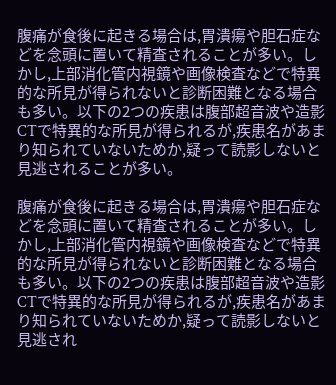腹痛が食後に起きる場合は,胃潰瘍や胆石症などを念頭に置いて精査されることが多い。しかし,上部消化管内視鏡や画像検査などで特異的な所見が得られないと診断困難となる場合も多い。以下の2つの疾患は腹部超音波や造影CTで特異的な所見が得られるが,疾患名があまり知られていないためか,疑って読影しないと見逃されることが多い。

腹痛が食後に起きる場合は,胃潰瘍や胆石症などを念頭に置いて精査されることが多い。しかし,上部消化管内視鏡や画像検査などで特異的な所見が得られないと診断困難となる場合も多い。以下の2つの疾患は腹部超音波や造影CTで特異的な所見が得られるが,疾患名があまり知られていないためか,疑って読影しないと見逃され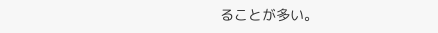ることが多い。